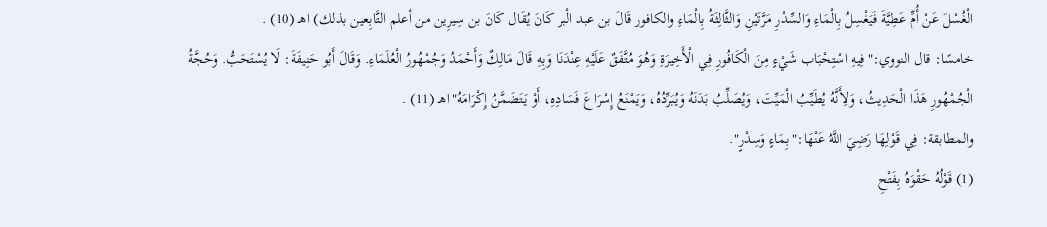الْغُسْلَ عَنْ أُمِّ عَطِيَّةَ فَيَغْسِلُ بِالْمَاءِ وَالسِّدْرِ مَرَّتَيْنِ وَالثَّالِثَةُ بِالْمَاءِ والكافور قَالَ بن عبد الْبر كَانَ يُقَال كَانَ بن سِيرِين من أعلم التَّابِعين بذلك) اهـ (10) .
خامسًا: قال النووي:"فِيهِ اسْتِحْبَاب شَيْءٍ مِنَ الْكَافُورِ فِي الْأَخِيرَةِ وَهُوَ مُتَّفَقٌ عَلَيْهِ عِنْدَنَا وَبِهِ قَالَ مَالِكٌ وَأَحْمَدُ وَجُمْهُورُ الْعُلَمَاءِ. وَقَالَ أَبُو حَنِيفَةَ: لَا يُسْتَحَبُّ. وَحُجَّةُ الْجُمْهُورِ هَذَا الْحَدِيثُ، وَلِأَنَّهُ يُطَيِّبُ الْمَيِّتَ، وَيُصَلِّبُ بَدَنَهُ وَيُبَرِّدُهُ، وَيَمْنَعُ إِسْرَاعَ فَسَادِهِ، أَوْ يَتَضَمَّنُ إِكْرَامَهُ"اهـ (11) .
والمطابقة: فِي قَوْلِهَا رَضِيَ اللَّهُ عَنْهَا:"بِمَاءٍ وَسِدْرٍ".
(1) قَوْلُهُ حَقْوَهُ بِفَتْحِ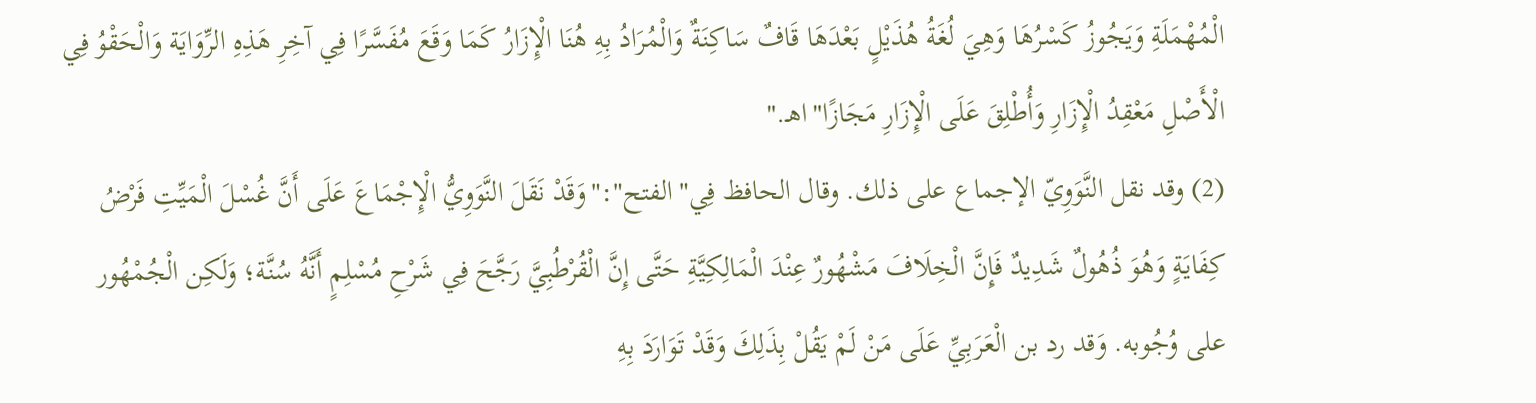الْمُهْمَلَةِ وَيَجُوزُ كَسْرُهَا وَهِيَ لُغَةُ هُذَيْلٍ بَعْدَهَا قَافٌ سَاكِنَةٌ وَالْمُرَادُ بِهِ هُنَا الْإِزَارُ كَمَا وَقَعَ مُفَسَّرًا فِي آخِرِ هَذِهِ الرِّوَايَة وَالْحَقْوُ فِي الْأَصْلِ مَعْقِدُ الْإِزَارِ وَأُطْلِقَ عَلَى الْإِزَارِ مَجَازًا"اهـ."
(2) وقد نقل النَّوَوِيّ الإجماع على ذلك. وقال الحافظ فِي"الفتح":"وَقَدْ نَقَلَ النَّوَوِيُّ الْإِجْمَاعَ عَلَى أَنَّ غُسْلَ الْمَيِّتِ فَرْضُ كِفَايَةٍ وَهُوَ ذُهُولٌ شَدِيدٌ فَإِنَّ الْخِلَافَ مَشْهُورٌ عِنْدَ الْمَالِكِيَّةِ حَتَّى إِنَّ الْقُرْطُبِيَّ رَجَّحَ فِي شَرْحِ مُسْلِمٍ أَنَّهُ سُنَّة؛ وَلَكِن الْجُمْهُور على وُجُوبه. وَقد رد بن الْعَرَبِيِّ عَلَى مَنْ لَمْ يَقُلْ بِذَلِكَ وَقَدْ تَوَارَدَ بِهِ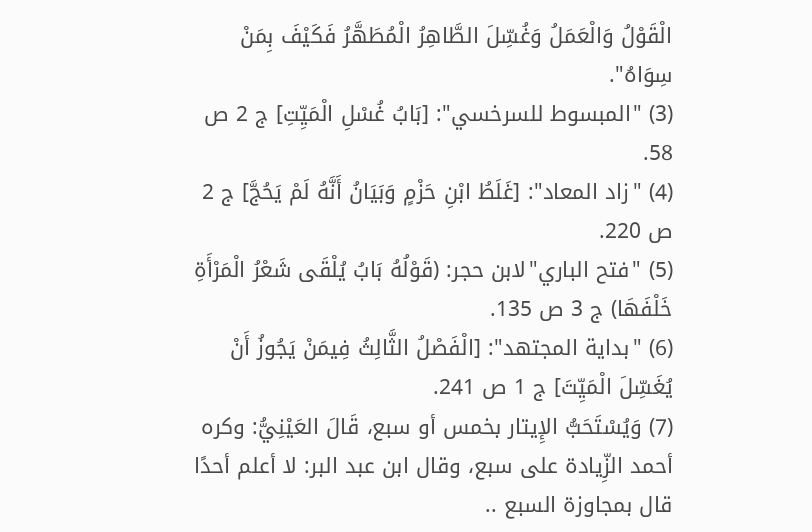الْقَوْلُ وَالْعَمَلُ وَغُسِّلَ الطَّاهِرُ الْمُطَهَّرُ فَكَيْفَ بِمَنْ سِوَاهُ".
(3) "المبسوط للسرخسي": [بَابُ غُسْلِ الْمَيِّتِ] ج 2 ص 58.
(4) "زاد المعاد": [غَلَطُ ابْنِ حَزْمٍ وَبَيَانُ أَنَّهُ لَمْ يَحُجَّ] ج 2 ص 220.
(5) "فتح الباري"لابن حجر: (قَوْلُهُ بَابُ يُلْقَى شَعْرُ الْمَرْأَةِ خَلْفَهَا) ج 3 ص 135.
(6) "بداية المجتهد": [الْفَصْلُ الثَّالِثُ فِيمَنْ يَجُوزُ أَنْ يُغَسِّلَ الْمَيِّتَ] ج 1 ص 241.
(7) وَيُسْتَحَبُّ الإِيتار بخمس أو سبع، قَالَ العَيْنِيُّ: وكره أحمد الزِّيادة على سبع، وقال ابن عبد البر: لا أعلم أحدًا قال بمجاوزة السبع ..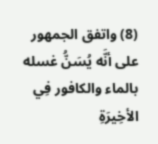(8) واتفق الجمهور على أنَّه يُسَنُّ غسله بالماء والكافور فِي الأخِيرَةِ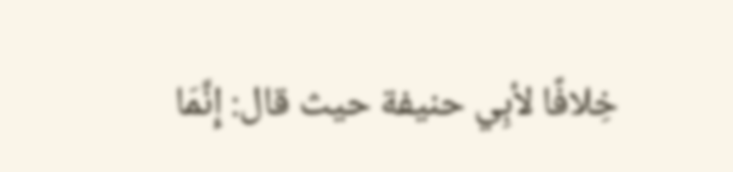خِلافًا لأبِي حنيفة حيث قال: إِنَّمَا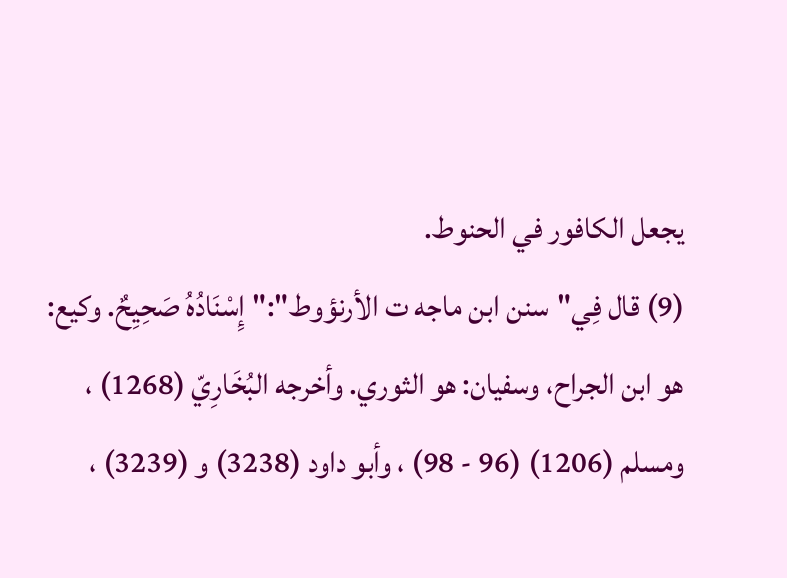يجعل الكافور في الحنوط.
(9) قال فِي"سنن ابن ماجه ت الأرنؤوط":"إِسْنَادُهُ صَحِيِحٌ. وكيع: هو ابن الجراح، وسفيان: هو الثوري. وأخرجه البُخَارِيّ (1268) ، ومسلم (1206) (96 - 98) ، وأبو داود (3238) و (3239) ،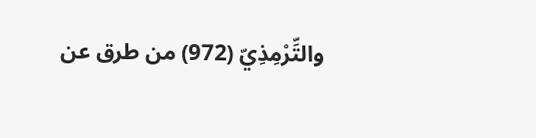والتِّرْمِذِيّ (972) من طرق عن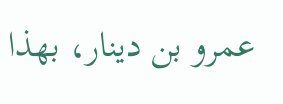عمرو بن دينار، بهذا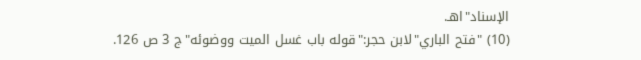الإسناد"اهـ.
(10) "فتح الباري"لابن حجر:"قوله باب غسل الميت ووضوئه"ج 3 ص 126.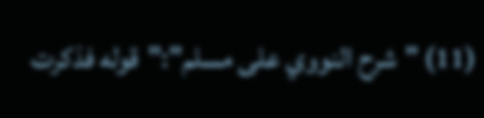(11) "شرح النووي على مسلم":"قوله فذكرت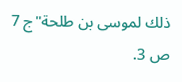ذلك لموسى بن طلحة"ج 7 ص 3.